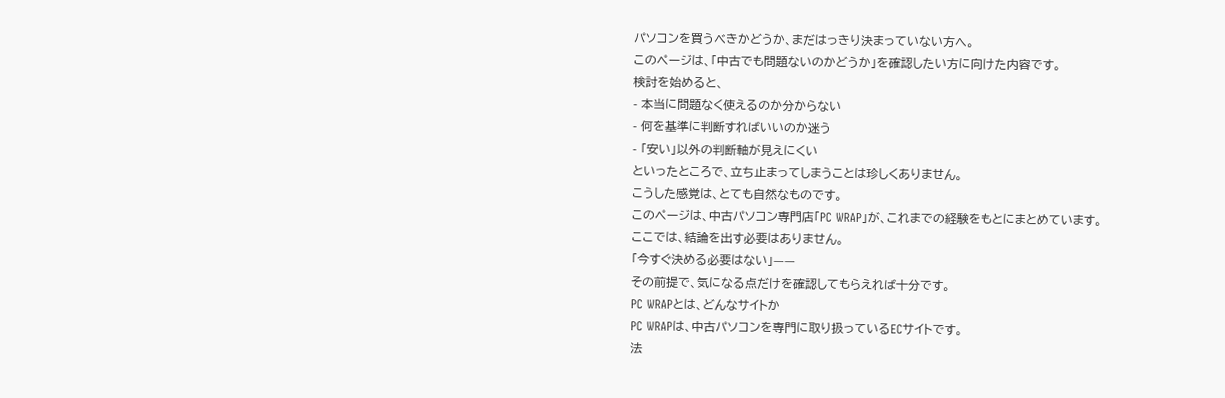パソコンを買うべきかどうか、まだはっきり決まっていない方へ。
このページは、「中古でも問題ないのかどうか」を確認したい方に向けた内容です。
検討を始めると、
- 本当に問題なく使えるのか分からない
- 何を基準に判断すればいいのか迷う
- 「安い」以外の判断軸が見えにくい
といったところで、立ち止まってしまうことは珍しくありません。
こうした感覚は、とても自然なものです。
このページは、中古パソコン専門店「PC WRAP」が、これまでの経験をもとにまとめています。
ここでは、結論を出す必要はありません。
「今すぐ決める必要はない」——
その前提で、気になる点だけを確認してもらえれば十分です。
PC WRAPとは、どんなサイトか
PC WRAPは、中古パソコンを専門に取り扱っているECサイトです。
法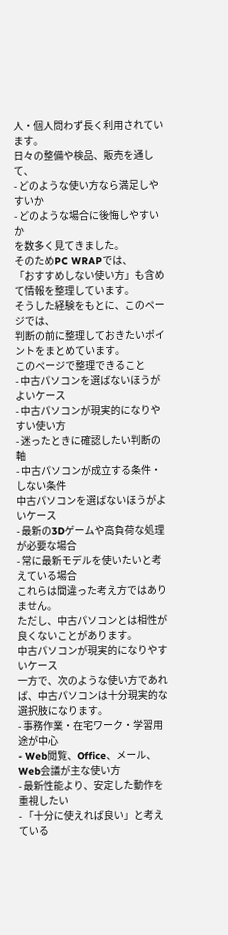人・個人問わず長く利用されています。
日々の整備や検品、販売を通して、
- どのような使い方なら満足しやすいか
- どのような場合に後悔しやすいか
を数多く見てきました。
そのためPC WRAPでは、
「おすすめしない使い方」も含めて情報を整理しています。
そうした経験をもとに、このページでは、
判断の前に整理しておきたいポイントをまとめています。
このページで整理できること
- 中古パソコンを選ばないほうがよいケース
- 中古パソコンが現実的になりやすい使い方
- 迷ったときに確認したい判断の軸
- 中古パソコンが成立する条件・しない条件
中古パソコンを選ばないほうがよいケース
- 最新の3Dゲームや高負荷な処理が必要な場合
- 常に最新モデルを使いたいと考えている場合
これらは間違った考え方ではありません。
ただし、中古パソコンとは相性が良くないことがあります。
中古パソコンが現実的になりやすいケース
一方で、次のような使い方であれば、中古パソコンは十分現実的な選択肢になります。
- 事務作業・在宅ワーク・学習用途が中心
- Web閲覧、Office、メール、Web会議が主な使い方
- 最新性能より、安定した動作を重視したい
- 「十分に使えれば良い」と考えている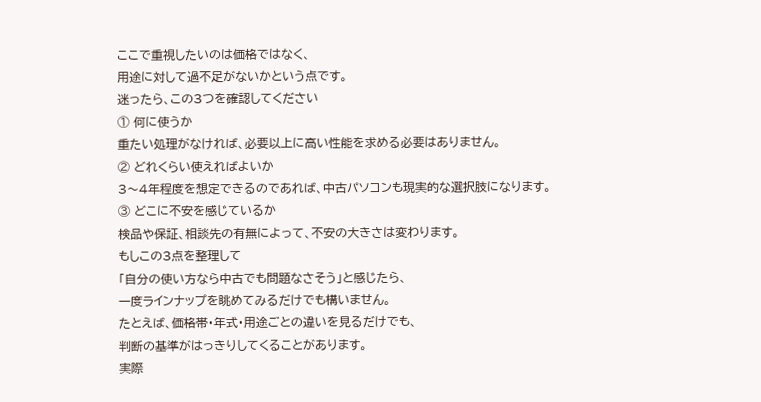ここで重視したいのは価格ではなく、
用途に対して過不足がないかという点です。
迷ったら、この3つを確認してください
① 何に使うか
重たい処理がなければ、必要以上に高い性能を求める必要はありません。
② どれくらい使えればよいか
3〜4年程度を想定できるのであれば、中古パソコンも現実的な選択肢になります。
③ どこに不安を感じているか
検品や保証、相談先の有無によって、不安の大きさは変わります。
もしこの3点を整理して
「自分の使い方なら中古でも問題なさそう」と感じたら、
一度ラインナップを眺めてみるだけでも構いません。
たとえば、価格帯・年式・用途ごとの違いを見るだけでも、
判断の基準がはっきりしてくることがあります。
実際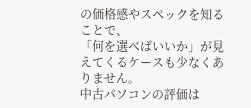の価格感やスペックを知ることで、
「何を選べばいいか」が見えてくるケースも少なくありません。
中古パソコンの評価は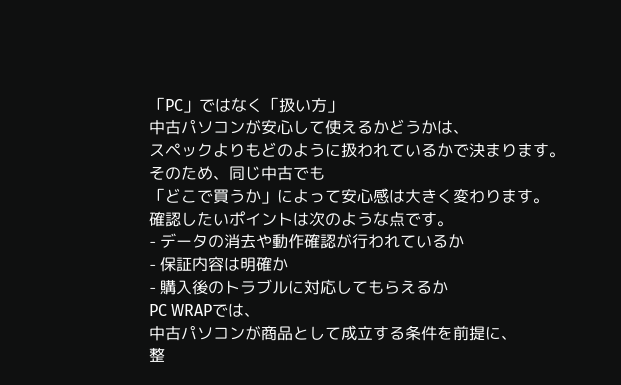「PC」ではなく「扱い方」
中古パソコンが安心して使えるかどうかは、
スペックよりもどのように扱われているかで決まります。
そのため、同じ中古でも
「どこで買うか」によって安心感は大きく変わります。
確認したいポイントは次のような点です。
- データの消去や動作確認が行われているか
- 保証内容は明確か
- 購入後のトラブルに対応してもらえるか
PC WRAPでは、
中古パソコンが商品として成立する条件を前提に、
整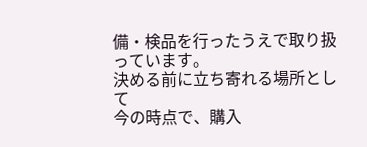備・検品を行ったうえで取り扱っています。
決める前に立ち寄れる場所として
今の時点で、購入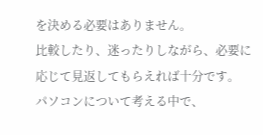を決める必要はありません。
比較したり、迷ったりしながら、必要に応じて見返してもらえれば十分です。
パソコンについて考える中で、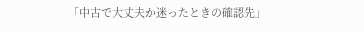「中古で大丈夫か迷ったときの確認先」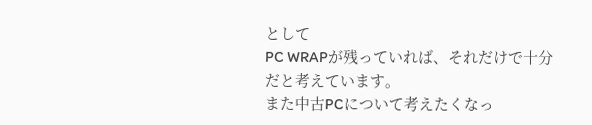として
PC WRAPが残っていれば、それだけで十分だと考えています。
また中古PCについて考えたくなっ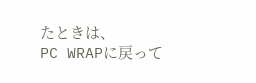たときは、
PC WRAPに戻って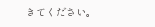きてください。